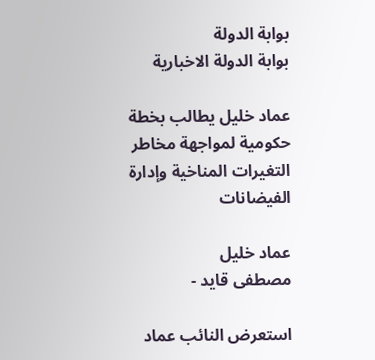بوابة الدولة
بوابة الدولة الاخبارية

عماد خليل يطالب بخطة حكومية لمواجهة مخاطر التغيرات المناخية وإدارة الفيضانات

عماد خليل
مصطفى قايد -

استعرض النائب عماد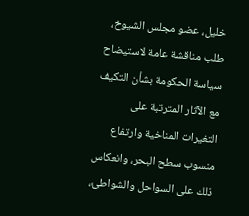خليل، عضو مجلس الشيوخ، طلب مناقشة عامة لاستيضاح سياسة الحكومة بشأن التكيف مع الآثار المترتبة على التغيرات المناخية وارتفاع منسوب سطح البحر، وانعكاس ذلك على السواحل والشواطئ،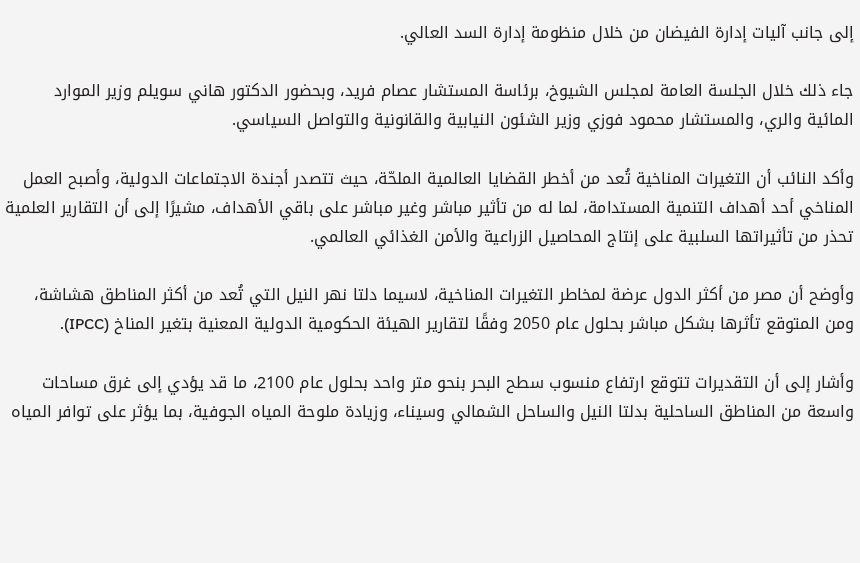إلى جانب آليات إدارة الفيضان من خلال منظومة إدارة السد العالي.

جاء ذلك خلال الجلسة العامة لمجلس الشيوخ، برئاسة المستشار عصام فريد، وبحضور الدكتور هاني سويلم وزير الموارد المائية والري، والمستشار محمود فوزي وزير الشئون النيابية والقانونية والتواصل السياسي.

وأكد النائب أن التغيرات المناخية تُعد من أخطر القضايا العالمية الملحّة، حيث تتصدر أجندة الاجتماعات الدولية، وأصبح العمل المناخي أحد أهداف التنمية المستدامة، لما له من تأثير مباشر وغير مباشر على باقي الأهداف، مشيرًا إلى أن التقارير العلمية تحذر من تأثيراتها السلبية على إنتاج المحاصيل الزراعية والأمن الغذائي العالمي.

وأوضح أن مصر من أكثر الدول عرضة لمخاطر التغيرات المناخية، لاسيما دلتا نهر النيل التي تُعد من أكثر المناطق هشاشة، ومن المتوقع تأثرها بشكل مباشر بحلول عام 2050 وفقًا لتقارير الهيئة الحكومية الدولية المعنية بتغير المناخ (IPCC).

وأشار إلى أن التقديرات تتوقع ارتفاع منسوب سطح البحر بنحو متر واحد بحلول عام 2100، ما قد يؤدي إلى غرق مساحات واسعة من المناطق الساحلية بدلتا النيل والساحل الشمالي وسيناء، وزيادة ملوحة المياه الجوفية، بما يؤثر على توافر المياه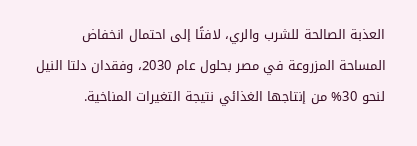العذبة الصالحة للشرب والري، لافتًا إلى احتمال انخفاض المساحة المزروعة في مصر بحلول عام 2030، وفقدان دلتا النيل لنحو 30% من إنتاجها الغذائي نتيجة التغيرات المناخية.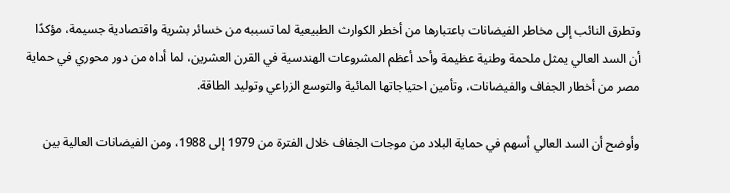وتطرق النائب إلى مخاطر الفيضانات باعتبارها من أخطر الكوارث الطبيعية لما تسببه من خسائر بشرية واقتصادية جسيمة، مؤكدًا أن السد العالي يمثل ملحمة وطنية عظيمة وأحد أعظم المشروعات الهندسية في القرن العشرين، لما أداه من دور محوري في حماية مصر من أخطار الجفاف والفيضانات، وتأمين احتياجاتها المائية والتوسع الزراعي وتوليد الطاقة.

وأوضح أن السد العالي أسهم في حماية البلاد من موجات الجفاف خلال الفترة من 1979 إلى 1988، ومن الفيضانات العالية بين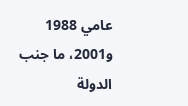عامي 1988 و2001، ما جنب الدولة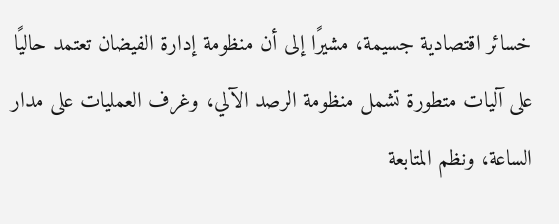خسائر اقتصادية جسيمة، مشيرًا إلى أن منظومة إدارة الفيضان تعتمد حاليًا على آليات متطورة تشمل منظومة الرصد الآلي، وغرف العمليات على مدار الساعة، ونظم المتابعة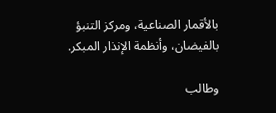بالأقمار الصناعية، ومركز التنبؤ بالفيضان، وأنظمة الإنذار المبكر.

وطالب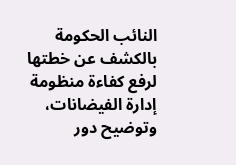النائب الحكومة بالكشف عن خطتها لرفع كفاءة منظومة إدارة الفيضانات، وتوضيح دور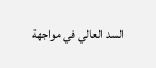السد العالي في مواجهة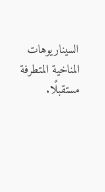السيناريوهات المناخية المتطرفة مستقبلًا.